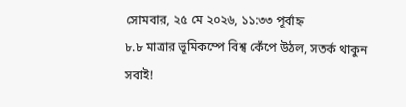সোমবার, ২৫ মে ২০২৬, ১১:৩৩ পূর্বাহ্ন
৮.৮ মাত্রার ভূমিকম্পে বিশ্ব কেঁপে উঠল, সতর্ক থাকুন সবাই!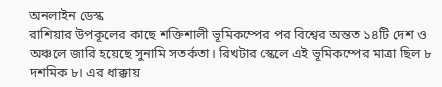অনলাইন ডেস্ক
রাশিয়ার উপকূলের কাছে শক্তিশালী ভূমিকম্পের পর বিশ্বের অন্তত ১৪টি দেশ ও অঞ্চলে জারি হয়েছে সুনামি সতর্কতা। রিখটার স্কেলে এই ভূমিকম্পের মাত্রা ছিল ৮ দশমিক ৮। এর ধাক্কায়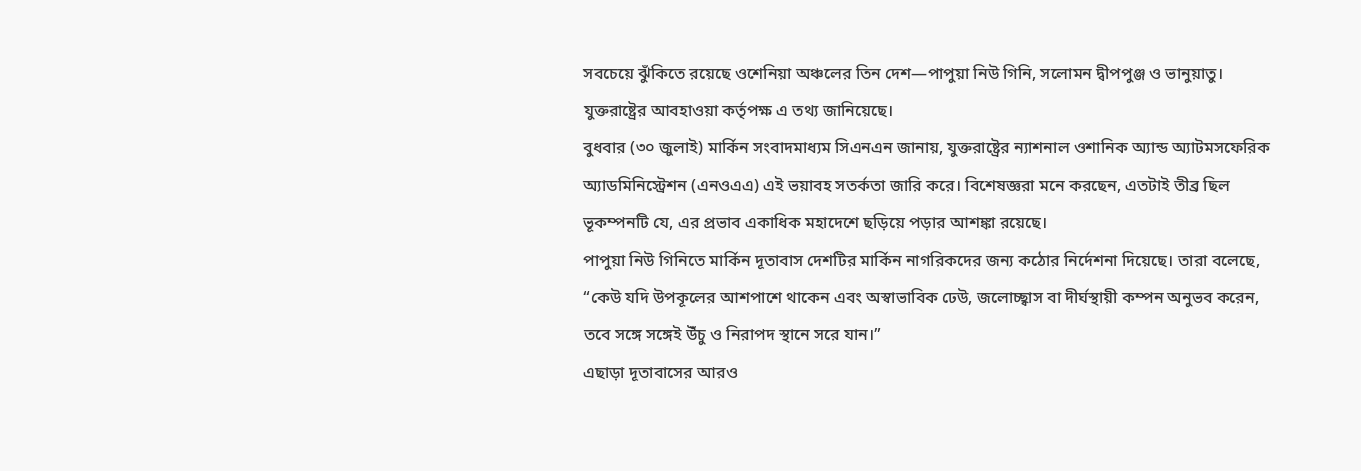সবচেয়ে ঝুঁকিতে রয়েছে ওশেনিয়া অঞ্চলের তিন দেশ—পাপুয়া নিউ গিনি, সলোমন দ্বীপপুঞ্জ ও ভানুয়াতু। যুক্তরাষ্ট্রের আবহাওয়া কর্তৃপক্ষ এ তথ্য জানিয়েছে।
বুধবার (৩০ জুলাই) মার্কিন সংবাদমাধ্যম সিএনএন জানায়, যুক্তরাষ্ট্রের ন্যাশনাল ওশানিক অ্যান্ড অ্যাটমসফেরিক অ্যাডমিনিস্ট্রেশন (এনওএএ) এই ভয়াবহ সতর্কতা জারি করে। বিশেষজ্ঞরা মনে করছেন, এতটাই তীব্র ছিল ভূকম্পনটি যে, এর প্রভাব একাধিক মহাদেশে ছড়িয়ে পড়ার আশঙ্কা রয়েছে।
পাপুয়া নিউ গিনিতে মার্কিন দূতাবাস দেশটির মার্কিন নাগরিকদের জন্য কঠোর নির্দেশনা দিয়েছে। তারা বলেছে, “কেউ যদি উপকূলের আশপাশে থাকেন এবং অস্বাভাবিক ঢেউ, জলোচ্ছ্বাস বা দীর্ঘস্থায়ী কম্পন অনুভব করেন, তবে সঙ্গে সঙ্গেই উঁচু ও নিরাপদ স্থানে সরে যান।”
এছাড়া দূতাবাসের আরও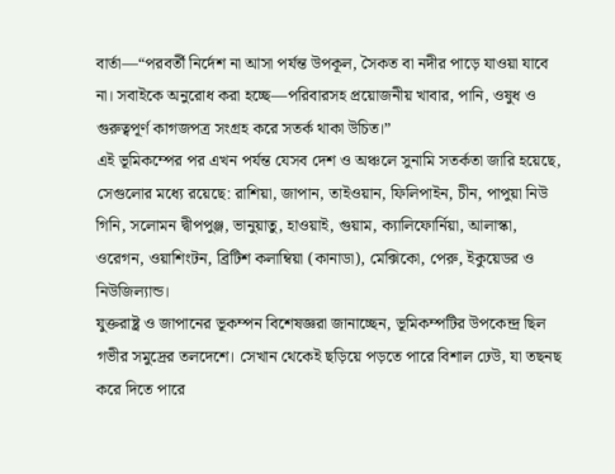বার্তা—“পরবর্তী নির্দেশ না আসা পর্যন্ত উপকূল, সৈকত বা নদীর পাড়ে যাওয়া যাবে না। সবাইকে অনুরোধ করা হচ্ছে—পরিবারসহ প্রয়োজনীয় খাবার, পানি, ওষুধ ও গুরুত্বপূর্ণ কাগজপত্র সংগ্রহ করে সতর্ক থাকা উচিত।”
এই ভূমিকম্পের পর এখন পর্যন্ত যেসব দেশ ও অঞ্চলে সুনামি সতর্কতা জারি হয়েছে, সেগুলোর মধ্যে রয়েছে: রাশিয়া, জাপান, তাইওয়ান, ফিলিপাইন, চীন, পাপুয়া নিউ গিনি, সলোমন দ্বীপপুঞ্জ, ভানুয়াতু, হাওয়াই, গুয়াম, ক্যালিফোর্নিয়া, আলাস্কা, ওরেগন, ওয়াশিংটন, ব্রিটিশ কলাম্বিয়া (কানাডা), মেক্সিকো, পেরু, ইকুয়েডর ও নিউজিল্যান্ড।
যুক্তরাষ্ট্র ও জাপানের ভূকম্পন বিশেষজ্ঞরা জানাচ্ছেন, ভূমিকম্পটির উপকেন্দ্র ছিল গভীর সমুদ্রের তলদেশে। সেখান থেকেই ছড়িয়ে পড়তে পারে বিশাল ঢেউ, যা তছনছ করে দিতে পারে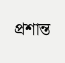প্রশান্ত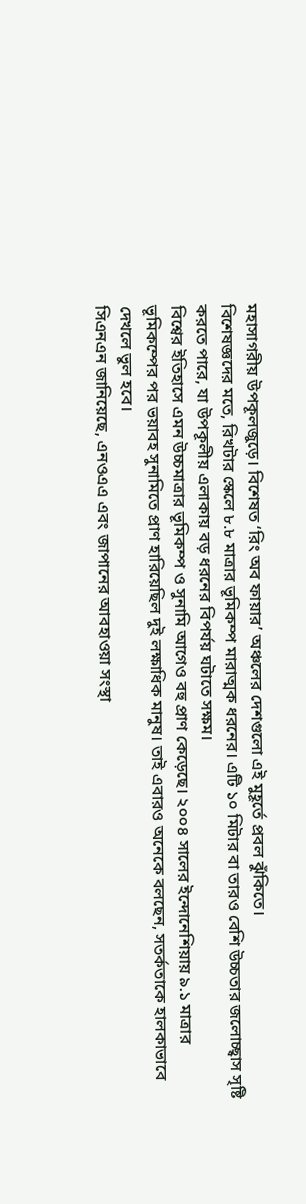মহাসাগরীয় উপকূলজুড়ে। বিশেষত ‘রিং অব ফায়ার’ অঞ্চলের দেশগুলো এই মুহূর্তে প্রবল ঝুঁকিতে।
বিশেষজ্ঞদের মতে, রিখটার স্কেলে ৮.৮ মাত্রার ভূমিকম্প মারাত্মক ধরনের। এটি ১০ মিটার বা তারও বেশি উচ্চতার জলোচ্ছ্বাস সৃষ্টি করতে পারে, যা উপকূলীয় এলাকায় বড় ধরনের বিপর্যয় ঘটাতে সক্ষম।
বিশ্বের ইতিহাসে এমন উচ্চমাত্রার ভূমিকম্প ও সুনামি আগেও বহু প্রাণ কেড়েছে। ২০০৪ সালের ইন্দোনেশিয়ায় ৯.১ মাত্রার ভূমিকম্পের পর ভয়াবহ সুনামিতে প্রাণ হারিয়েছিল দুই লক্ষাধিক মানুষ। তাই এবারও অনেকে বলছেন, সতর্কতাকে হালকাভাবে দেখলে ভুল হবে।
সিএনএন জানিয়েছে, এনওএএ এবং জাপানের আবহাওয়া সংস্থা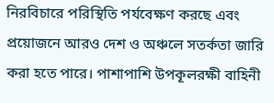নিরবিচারে পরিস্থিতি পর্যবেক্ষণ করছে এবং প্রয়োজনে আরও দেশ ও অঞ্চলে সতর্কতা জারি করা হতে পারে। পাশাপাশি উপকূলরক্ষী বাহিনী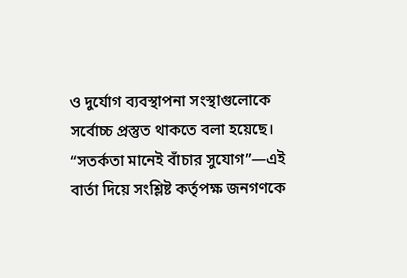ও দুর্যোগ ব্যবস্থাপনা সংস্থাগুলোকে সর্বোচ্চ প্রস্তুত থাকতে বলা হয়েছে।
“সতর্কতা মানেই বাঁচার সুযোগ”—এই বার্তা দিয়ে সংশ্লিষ্ট কর্তৃপক্ষ জনগণকে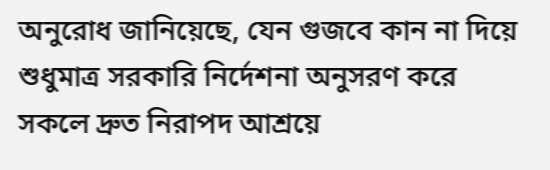অনুরোধ জানিয়েছে, যেন গুজবে কান না দিয়ে শুধুমাত্র সরকারি নির্দেশনা অনুসরণ করে সকলে দ্রুত নিরাপদ আশ্রয়ে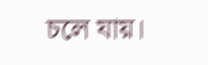চলে যায়।